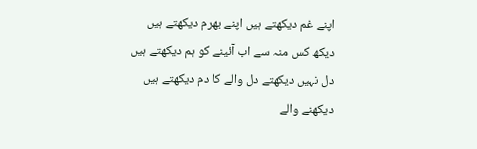اپنے غم دیکھتے ہیں اپنے بھرم دیکھتے ہیں
دیکھ کس منہ سے اب آئینے کو ہم دیکھتے ہیں
دل نہیں دیکھتے دل والے کا دم دیکھتے ہیں
دیکھنے والے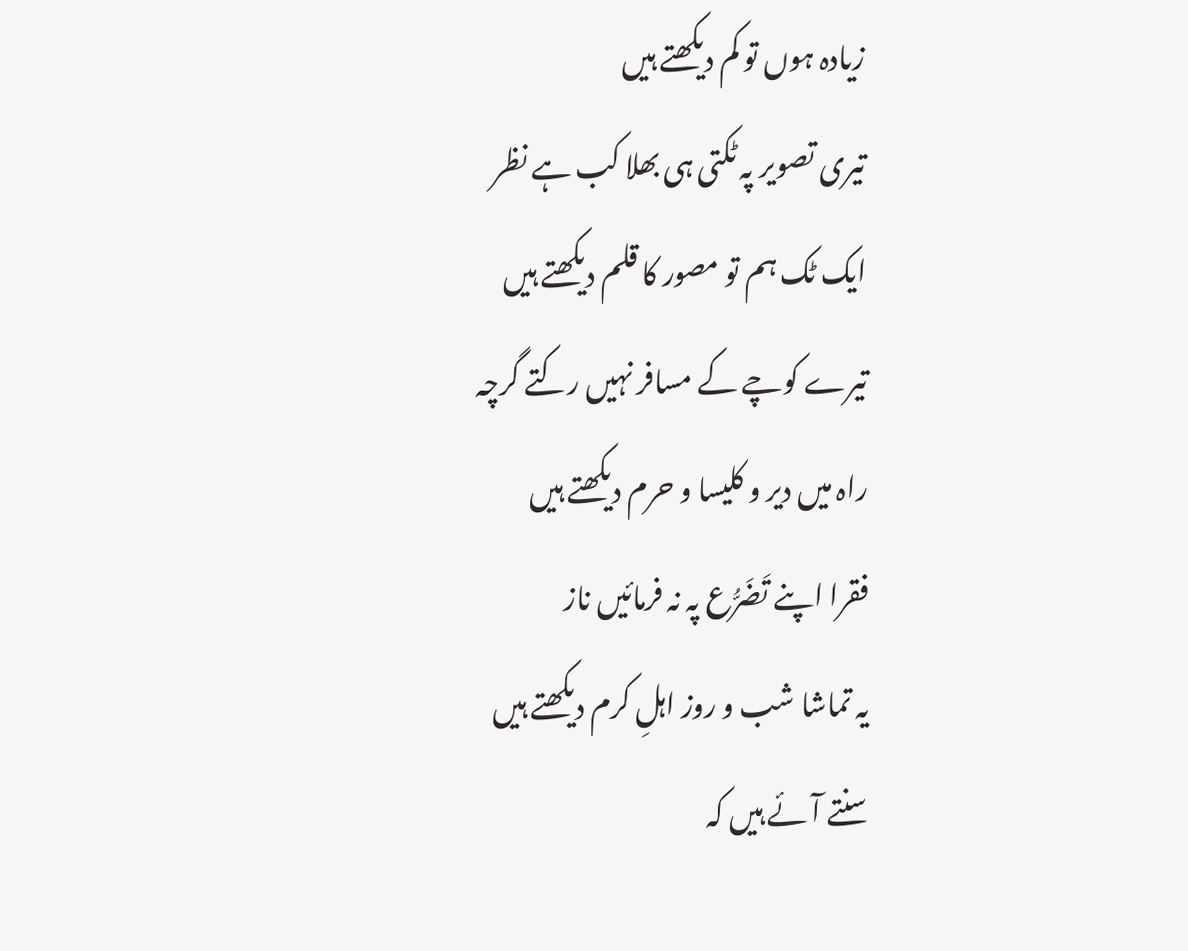زیادہ ہوں تو کم دیکھتے ہیں
تیری تصویر پہ ٹکتی ہی بھلا کب ہے نظر
ایک ٹک ہم تو مصور کا قلم دیکھتے ہیں
تیرے کوچے کے مسافر نہیں رکتے گرچہ
راہ میں دیر و کلیسا و حرم دیکھتے ہیں
فقرا اپنے تَضَرُّع پہ نہ فرمائیں ناز
یہ تماشا شب و روز اہلِ کرم دیکھتے ہیں
سنتے آئے ہیں کہ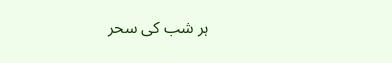ہر شب کی سحر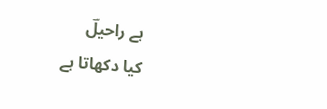ہے راحیلؔ
کیا دکھاتا ہے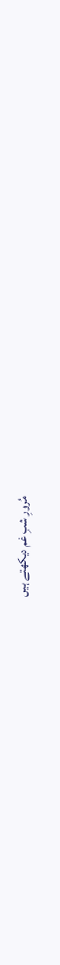مُرورِ شبِ غم دیکھتے ہیں